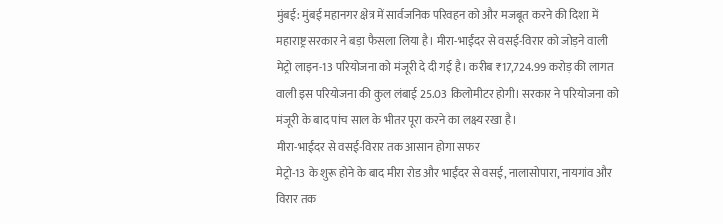मुंबई: मुंबई महानगर क्षेत्र में सार्वजनिक परिवहन को और मजबूत करने की दिशा में महाराष्ट्र सरकार ने बड़ा फैसला लिया है। मीरा-भाईंदर से वसई-विरार को जोड़ने वाली मेट्रो लाइन-13 परियोजना को मंजूरी दे दी गई है। करीब ₹17,724.99 करोड़ की लागत वाली इस परियोजना की कुल लंबाई 25.03 किलोमीटर होगी। सरकार ने परियोजना को मंजूरी के बाद पांच साल के भीतर पूरा करने का लक्ष्य रखा है।
मीरा-भाईंदर से वसई-विरार तक आसान होगा सफर
मेट्रो-13 के शुरू होने के बाद मीरा रोड और भाईंदर से वसई, नालासोपारा, नायगांव और विरार तक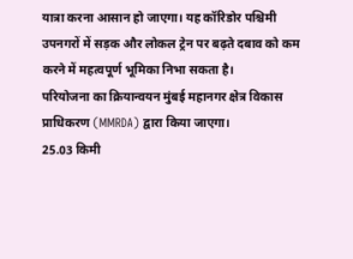यात्रा करना आसान हो जाएगा। यह कॉरिडोर पश्चिमी उपनगरों में सड़क और लोकल ट्रेन पर बढ़ते दबाव को कम करने में महत्वपूर्ण भूमिका निभा सकता है।
परियोजना का क्रियान्वयन मुंबई महानगर क्षेत्र विकास प्राधिकरण (MMRDA) द्वारा किया जाएगा।
25.03 किमी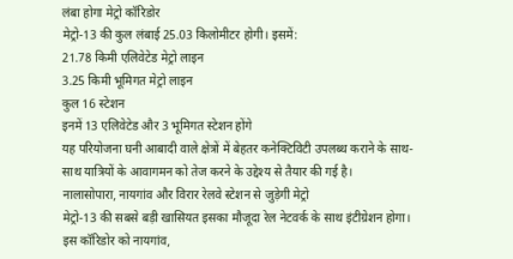लंबा होगा मेट्रो कॉरिडोर
मेट्रो-13 की कुल लंबाई 25.03 किलोमीटर होगी। इसमें:
21.78 किमी एलिवेटेड मेट्रो लाइन
3.25 किमी भूमिगत मेट्रो लाइन
कुल 16 स्टेशन
इनमें 13 एलिवेटेड और 3 भूमिगत स्टेशन होंगे
यह परियोजना घनी आबादी वाले क्षेत्रों में बेहतर कनेक्टिविटी उपलब्ध कराने के साथ-साथ यात्रियों के आवागमन को तेज करने के उद्देश्य से तैयार की गई है।
नालासोपारा, नायगांव और विरार रेलवे स्टेशन से जुड़ेगी मेट्रो
मेट्रो-13 की सबसे बड़ी खासियत इसका मौजूदा रेल नेटवर्क के साथ इंटीग्रेशन होगा। इस कॉरिडोर को नायगांव,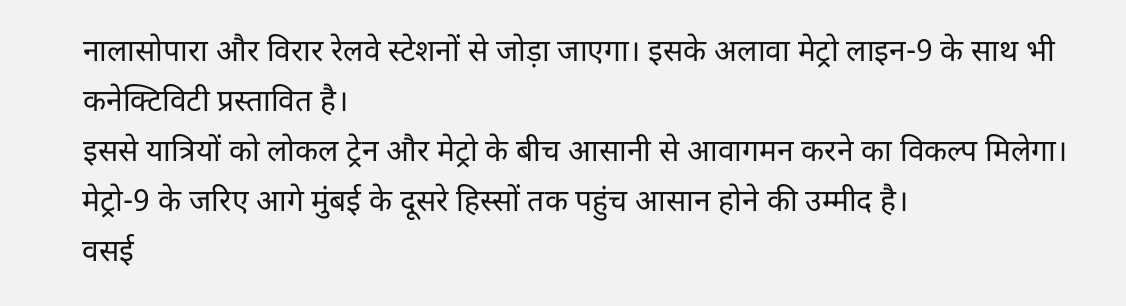नालासोपारा और विरार रेलवे स्टेशनों से जोड़ा जाएगा। इसके अलावा मेट्रो लाइन-9 के साथ भी कनेक्टिविटी प्रस्तावित है।
इससे यात्रियों को लोकल ट्रेन और मेट्रो के बीच आसानी से आवागमन करने का विकल्प मिलेगा। मेट्रो-9 के जरिए आगे मुंबई के दूसरे हिस्सों तक पहुंच आसान होने की उम्मीद है।
वसई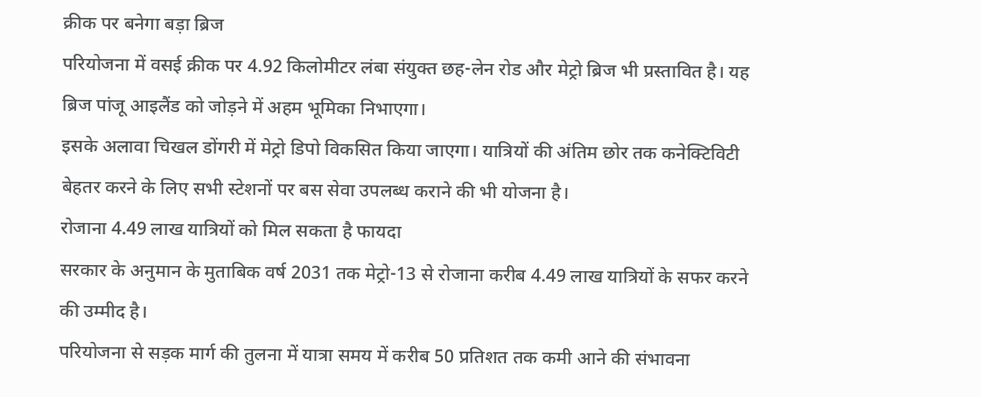क्रीक पर बनेगा बड़ा ब्रिज
परियोजना में वसई क्रीक पर 4.92 किलोमीटर लंबा संयुक्त छह-लेन रोड और मेट्रो ब्रिज भी प्रस्तावित है। यह ब्रिज पांजू आइलैंड को जोड़ने में अहम भूमिका निभाएगा।
इसके अलावा चिखल डोंगरी में मेट्रो डिपो विकसित किया जाएगा। यात्रियों की अंतिम छोर तक कनेक्टिविटी बेहतर करने के लिए सभी स्टेशनों पर बस सेवा उपलब्ध कराने की भी योजना है।
रोजाना 4.49 लाख यात्रियों को मिल सकता है फायदा
सरकार के अनुमान के मुताबिक वर्ष 2031 तक मेट्रो-13 से रोजाना करीब 4.49 लाख यात्रियों के सफर करने की उम्मीद है।
परियोजना से सड़क मार्ग की तुलना में यात्रा समय में करीब 50 प्रतिशत तक कमी आने की संभावना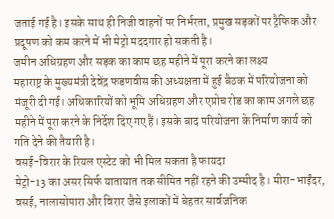जताई गई है। इसके साथ ही निजी वाहनों पर निर्भरता, प्रमुख सड़कों पर ट्रैफिक और प्रदूषण को कम करने में भी मेट्रो मददगार हो सकती है।
जमीन अधिग्रहण और सड़क का काम छह महीने में पूरा करने का लक्ष्य
महाराष्ट्र के मुख्यमंत्री देवेंद्र फडणवीस की अध्यक्षता में हुई बैठक में परियोजना को मंजूरी दी गई। अधिकारियों को भूमि अधिग्रहण और एप्रोच रोड का काम अगले छह महीने में पूरा करने के निर्देश दिए गए हैं। इसके बाद परियोजना के निर्माण कार्य को गति देने की तैयारी है।
वसई-विरार के रियल एस्टेट को भी मिल सकता है फायदा
मेट्रो-13 का असर सिर्फ यातायात तक सीमित नहीं रहने की उम्मीद है। मीरा-भाईंदर, वसई, नालासोपारा और विरार जैसे इलाकों में बेहतर सार्वजनिक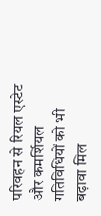परिवहन से रियल एस्टेट और कमर्शियल गतिविधियों को भी बढ़ावा मिल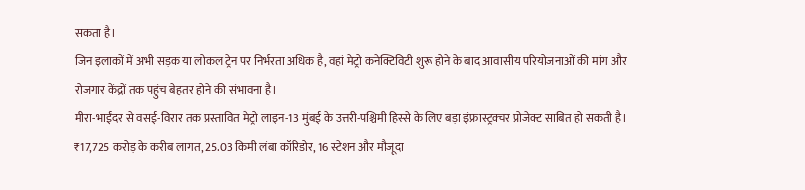सकता है।
जिन इलाकों में अभी सड़क या लोकल ट्रेन पर निर्भरता अधिक है, वहां मेट्रो कनेक्टिविटी शुरू होने के बाद आवासीय परियोजनाओं की मांग और रोजगार केंद्रों तक पहुंच बेहतर होने की संभावना है।
मीरा-भाईंदर से वसई-विरार तक प्रस्तावित मेट्रो लाइन-13 मुंबई के उत्तरी-पश्चिमी हिस्से के लिए बड़ा इंफ्रास्ट्रक्चर प्रोजेक्ट साबित हो सकती है। ₹17,725 करोड़ के करीब लागत, 25.03 किमी लंबा कॉरिडोर, 16 स्टेशन और मौजूदा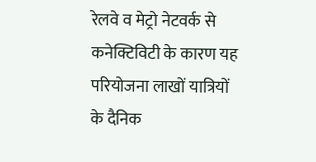रेलवे व मेट्रो नेटवर्क से कनेक्टिविटी के कारण यह परियोजना लाखों यात्रियों के दैनिक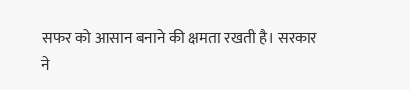सफर को आसान बनाने की क्षमता रखती है। सरकार ने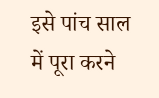इसे पांच साल में पूरा करने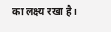का लक्ष्य रखा है।